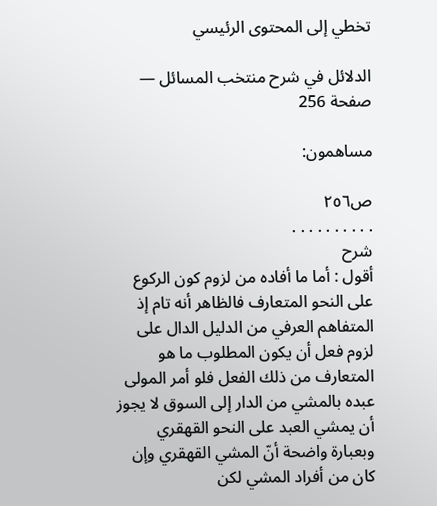تخطي إلى المحتوى الرئيسي

الدلائل في شرح منتخب المسائل — صفحة 256

مساهمون:

ص٢٥٦
. . . . . . . . . .
شرح
أقول : أما ما أفاده من لزوم كون الركوع على النحو المتعارف فالظاهر أنه تام إذ المتفاهم العرفي من الدليل الدال على لزوم فعل أن يكون المطلوب ما هو المتعارف من ذلك الفعل فلو أمر المولى عبده بالمشي من الدار إلى السوق لا يجوز أن يمشي العبد على النحو القهقري وبعبارة واضحة أنّ المشي القهقري وإن كان من أفراد المشي لكن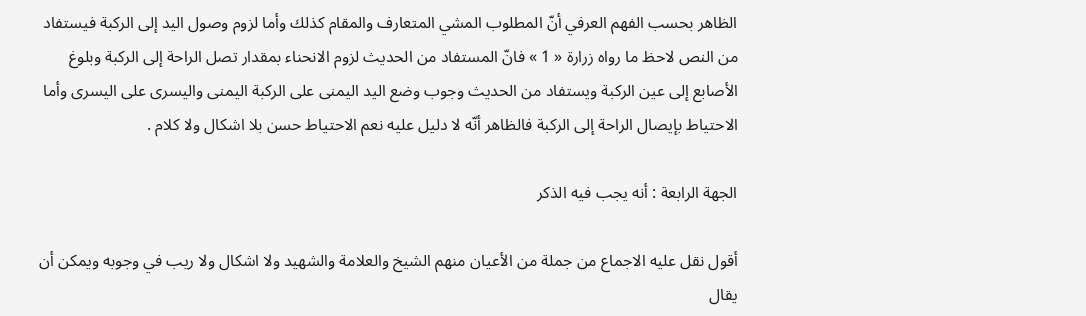الظاهر بحسب الفهم العرفي أنّ المطلوب المشي المتعارف والمقام كذلك وأما لزوم وصول اليد إلى الركبة فيستفاد من النص لاحظ ما رواه زرارة « 1 » فانّ المستفاد من الحديث لزوم الانحناء بمقدار تصل الراحة إلى الركبة وبلوغ الأصابع إلى عين الركبة ويستفاد من الحديث وجوب وضع اليد اليمنى على الركبة اليمنى واليسرى على اليسرى وأما الاحتياط بإيصال الراحة إلى الركبة فالظاهر أنّه لا دليل عليه نعم الاحتياط حسن بلا اشكال ولا كلام .

الجهة الرابعة : أنه يجب فيه الذكر

أقول نقل عليه الاجماع من جملة من الأعيان منهم الشيخ والعلامة والشهيد ولا اشكال ولا ريب في وجوبه ويمكن أن يقال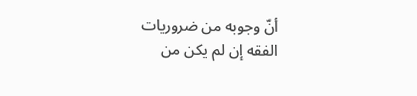أنّ وجوبه من ضروريات الفقه إن لم يكن من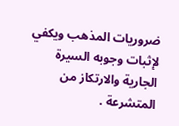ضروريات المذهب ويكفي لإثبات وجوبه السيرة الجارية والارتكاز من المتشرعة .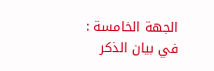الجهة الخامسة : في بيان الذكر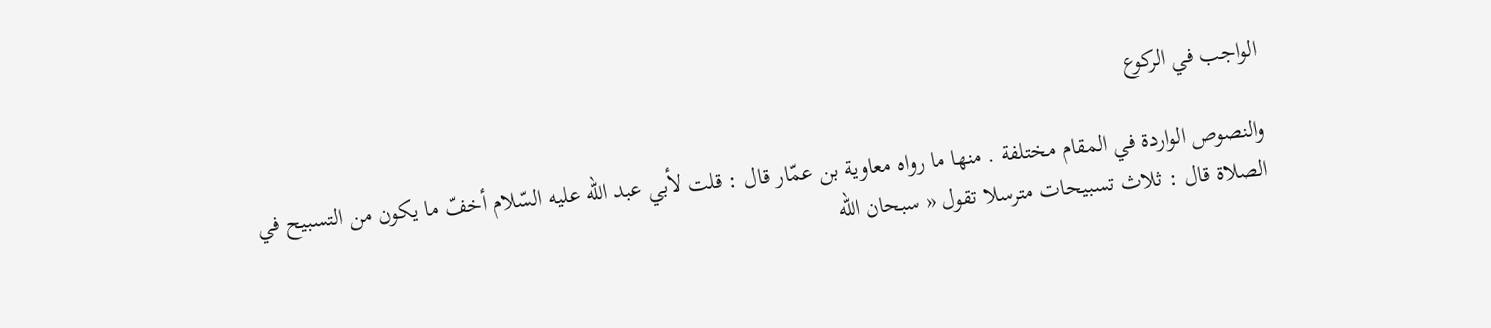الواجب في الركوع

والنصوص الواردة في المقام مختلفة . منها ما رواه معاوية بن عمّار قال : قلت لأبي عبد اللّه عليه السّلام أخفّ ما يكون من التسبيح في الصلاة قال : ثلاث تسبيحات مترسلا تقول « سبحان اللّه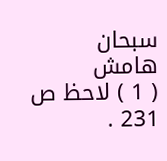سبحان
هامش
( 1 ) لاحظ ص 231 .